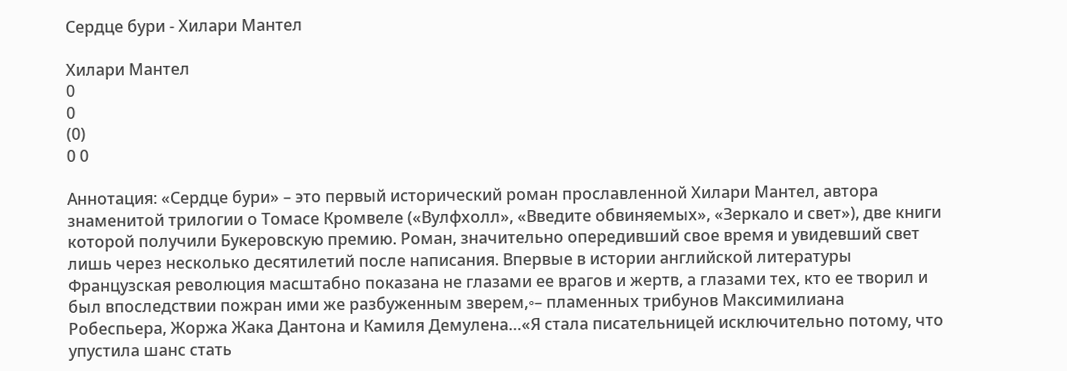Сердце бури - Хилари Мантел

Хилари Мантел
0
0
(0)
0 0

Аннотация: «Сердце бури» – это первый исторический роман прославленной Хилари Мантел, автора знаменитой трилогии о Томасе Кромвеле («Вулфхолл», «Введите обвиняемых», «Зеркало и свет»), две книги которой получили Букеровскую премию. Роман, значительно опередивший свое время и увидевший свет лишь через несколько десятилетий после написания. Впервые в истории английской литературы Французская революция масштабно показана не глазами ее врагов и жертв, а глазами тех, кто ее творил и был впоследствии пожран ими же разбуженным зверем,◦– пламенных трибунов Максимилиана Робеспьера, Жоржа Жака Дантона и Камиля Демулена…«Я стала писательницей исключительно потому, что упустила шанс стать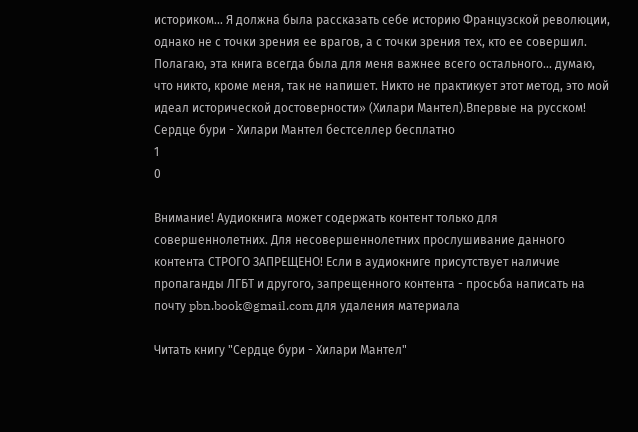историком… Я должна была рассказать себе историю Французской революции, однако не с точки зрения ее врагов, а с точки зрения тех, кто ее совершил. Полагаю, эта книга всегда была для меня важнее всего остального… думаю, что никто, кроме меня, так не напишет. Никто не практикует этот метод, это мой идеал исторической достоверности» (Хилари Мантел).Впервые на русском!
Сердце бури - Хилари Мантел бестселлер бесплатно
1
0

Внимание! Аудиокнига может содержать контент только для совершеннолетних. Для несовершеннолетних прослушивание данного контента СТРОГО ЗАПРЕЩЕНО! Если в аудиокниге присутствует наличие пропаганды ЛГБТ и другого, запрещенного контента - просьба написать на почту pbn.book@gmail.com для удаления материала

Читать книгу "Сердце бури - Хилари Мантел"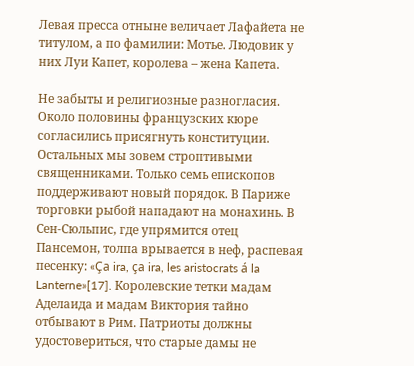Левая пресса отныне величает Лафайета не титулом, а по фамилии: Мотье. Людовик у них Луи Капет, королева – жена Капета.

Не забыты и религиозные разногласия. Около половины французских кюре согласились присягнуть конституции. Остальных мы зовем строптивыми священниками. Только семь епископов поддерживают новый порядок. В Париже торговки рыбой нападают на монахинь. В Сен-Сюльпис, где упрямится отец Пансемон, толпа врывается в неф, распевая песенку: «Ça ira, ça ira, les aristocrats á la Lanterne»[17]. Королевские тетки мадам Аделаида и мадам Виктория тайно отбывают в Рим. Патриоты должны удостовериться, что старые дамы не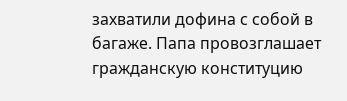захватили дофина с собой в багаже. Папа провозглашает гражданскую конституцию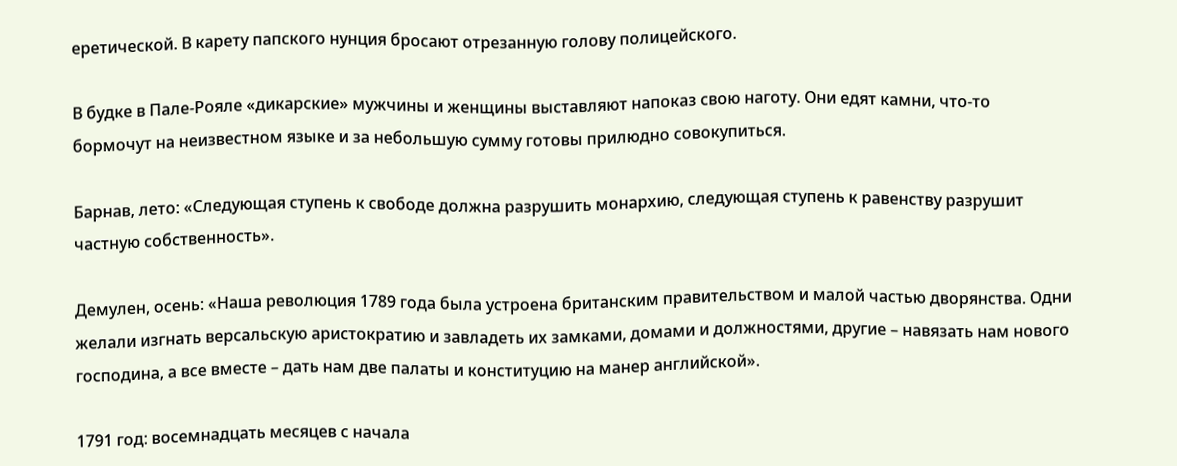еретической. В карету папского нунция бросают отрезанную голову полицейского.

В будке в Пале-Рояле «дикарские» мужчины и женщины выставляют напоказ свою наготу. Они едят камни, что-то бормочут на неизвестном языке и за небольшую сумму готовы прилюдно совокупиться.

Барнав, лето: «Следующая ступень к свободе должна разрушить монархию, следующая ступень к равенству разрушит частную собственность».

Демулен, осень: «Наша революция 1789 года была устроена британским правительством и малой частью дворянства. Одни желали изгнать версальскую аристократию и завладеть их замками, домами и должностями, другие – навязать нам нового господина, а все вместе – дать нам две палаты и конституцию на манер английской».

1791 год: восемнадцать месяцев с начала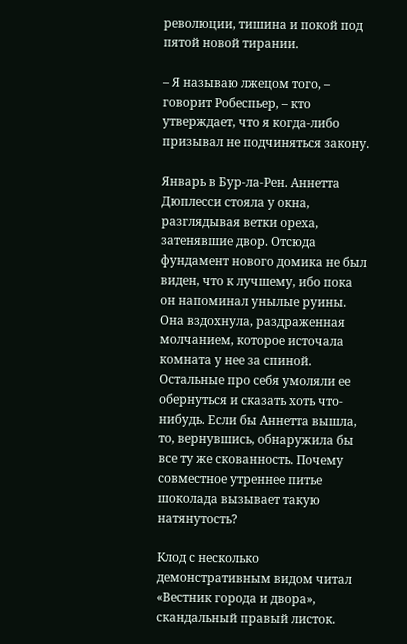революции, тишина и покой под пятой новой тирании.

– Я называю лжецом того, – говорит Робеспьер, – кто утверждает, что я когда-либо призывал не подчиняться закону.

Январь в Бур-ла-Рен. Аннетта Дюплесси стояла у окна, разглядывая ветки ореха, затенявшие двор. Отсюда фундамент нового домика не был виден, что к лучшему, ибо пока он напоминал унылые руины. Она вздохнула, раздраженная молчанием, которое источала комната у нее за спиной. Остальные про себя умоляли ее обернуться и сказать хоть что-нибудь. Если бы Аннетта вышла, то, вернувшись, обнаружила бы все ту же скованность. Почему совместное утреннее питье шоколада вызывает такую натянутость?

Клод с несколько демонстративным видом читал «Вестник города и двора», скандальный правый листок.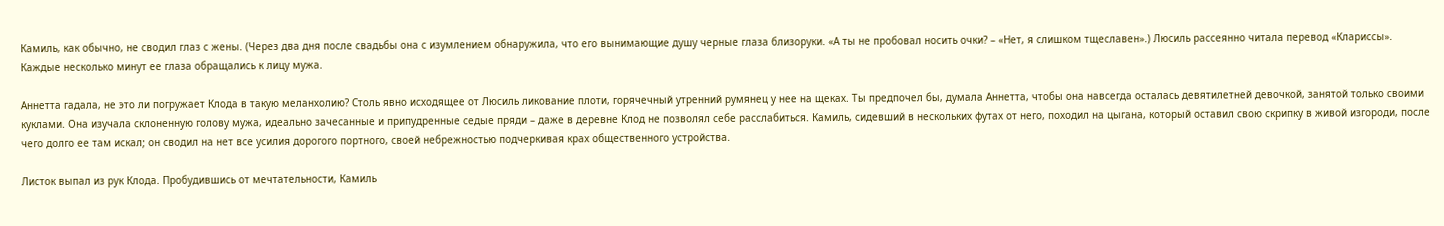Камиль, как обычно, не сводил глаз с жены. (Через два дня после свадьбы она с изумлением обнаружила, что его вынимающие душу черные глаза близоруки. «А ты не пробовал носить очки? – «Нет, я слишком тщеславен».) Люсиль рассеянно читала перевод «Клариссы». Каждые несколько минут ее глаза обращались к лицу мужа.

Аннетта гадала, не это ли погружает Клода в такую меланхолию? Столь явно исходящее от Люсиль ликование плоти, горячечный утренний румянец у нее на щеках. Ты предпочел бы, думала Аннетта, чтобы она навсегда осталась девятилетней девочкой, занятой только своими куклами. Она изучала склоненную голову мужа, идеально зачесанные и припудренные седые пряди – даже в деревне Клод не позволял себе расслабиться. Камиль, сидевший в нескольких футах от него, походил на цыгана, который оставил свою скрипку в живой изгороди, после чего долго ее там искал; он сводил на нет все усилия дорогого портного, своей небрежностью подчеркивая крах общественного устройства.

Листок выпал из рук Клода. Пробудившись от мечтательности, Камиль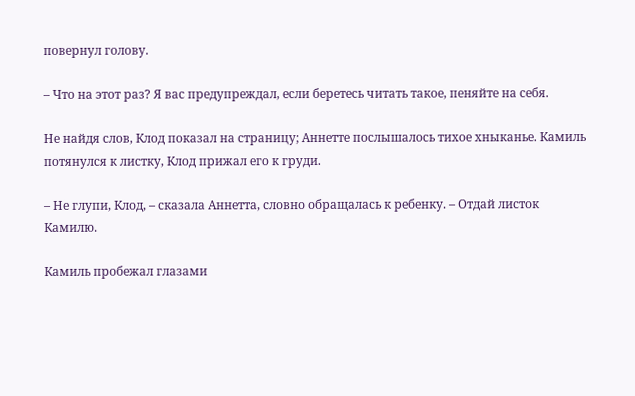повернул голову.

– Что на этот раз? Я вас предупреждал, если беретесь читать такое, пеняйте на себя.

Не найдя слов, Клод показал на страницу; Аннетте послышалось тихое хныканье. Камиль потянулся к листку, Клод прижал его к груди.

– Не глупи, Клод, – сказала Аннетта, словно обращалась к ребенку. – Отдай листок Камилю.

Камиль пробежал глазами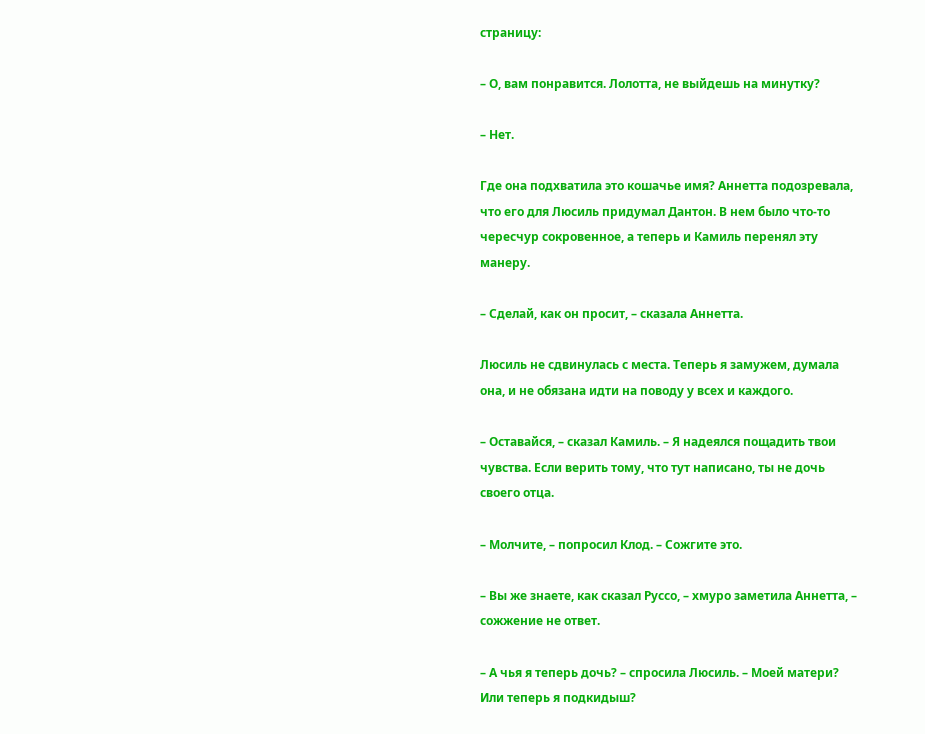страницу:

– О, вам понравится. Лолотта, не выйдешь на минутку?

– Нет.

Где она подхватила это кошачье имя? Аннетта подозревала, что его для Люсиль придумал Дантон. В нем было что-то чересчур сокровенное, а теперь и Камиль перенял эту манеру.

– Сделай, как он просит, – сказала Аннетта.

Люсиль не сдвинулась с места. Теперь я замужем, думала она, и не обязана идти на поводу у всех и каждого.

– Оставайся, – сказал Камиль. – Я надеялся пощадить твои чувства. Если верить тому, что тут написано, ты не дочь своего отца.

– Молчите, – попросил Клод. – Сожгите это.

– Вы же знаете, как сказал Руссо, – хмуро заметила Аннетта, – сожжение не ответ.

– А чья я теперь дочь? – спросила Люсиль. – Моей матери? Или теперь я подкидыш?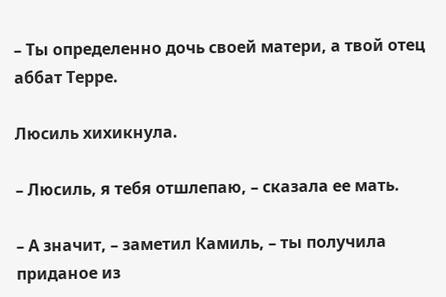– Ты определенно дочь своей матери, а твой отец аббат Терре.

Люсиль хихикнула.

– Люсиль, я тебя отшлепаю, – сказала ее мать.

– А значит, – заметил Камиль, – ты получила приданое из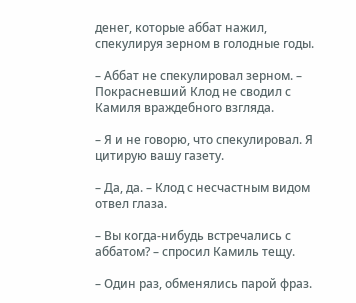денег, которые аббат нажил, спекулируя зерном в голодные годы.

– Аббат не спекулировал зерном. – Покрасневший Клод не сводил с Камиля враждебного взгляда.

– Я и не говорю, что спекулировал. Я цитирую вашу газету.

– Да, да. – Клод с несчастным видом отвел глаза.

– Вы когда-нибудь встречались с аббатом? – спросил Камиль тещу.

– Один раз, обменялись парой фраз.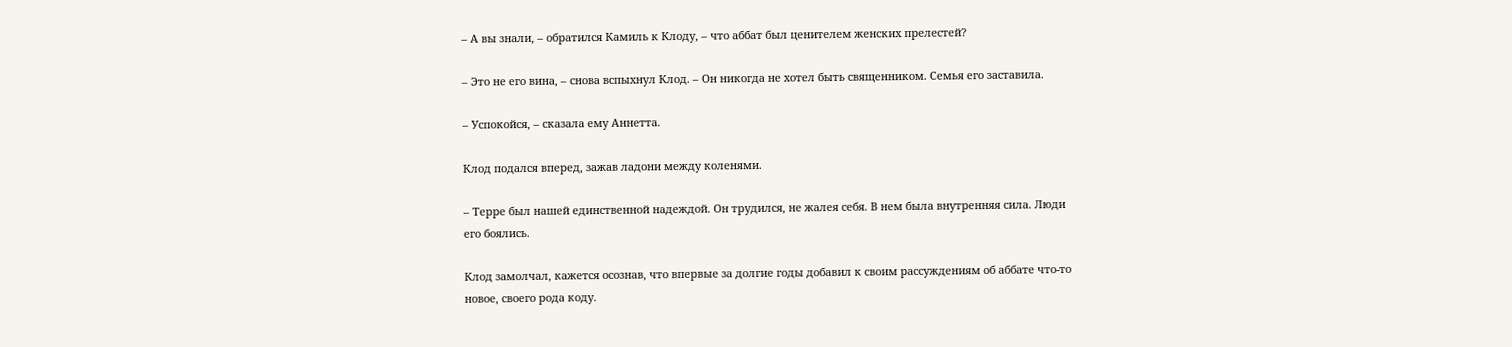– А вы знали, – обратился Камиль к Клоду, – что аббат был ценителем женских прелестей?

– Это не его вина, – снова вспыхнул Клод. – Он никогда не хотел быть священником. Семья его заставила.

– Успокойся, – сказала ему Аннетта.

Клод подался вперед, зажав ладони между коленями.

– Терре был нашей единственной надеждой. Он трудился, не жалея себя. В нем была внутренняя сила. Люди его боялись.

Клод замолчал, кажется осознав, что впервые за долгие годы добавил к своим рассуждениям об аббате что-то новое, своего рода коду.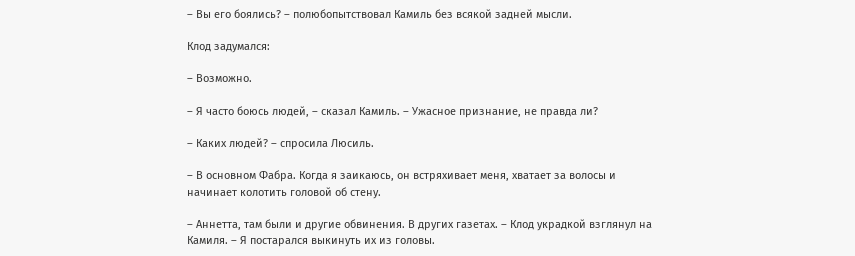– Вы его боялись? – полюбопытствовал Камиль без всякой задней мысли.

Клод задумался:

– Возможно.

– Я часто боюсь людей, – сказал Камиль. – Ужасное признание, не правда ли?

– Каких людей? – спросила Люсиль.

– В основном Фабра. Когда я заикаюсь, он встряхивает меня, хватает за волосы и начинает колотить головой об стену.

– Аннетта, там были и другие обвинения. В других газетах. – Клод украдкой взглянул на Камиля. – Я постарался выкинуть их из головы.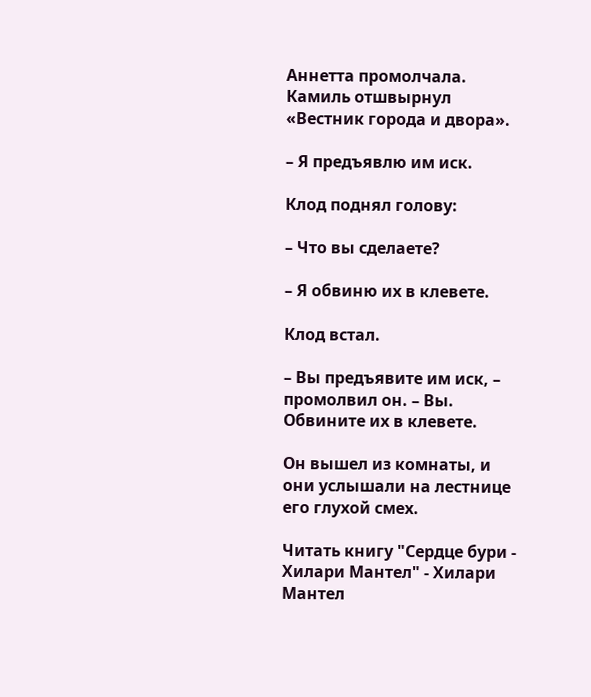Аннетта промолчала. Камиль отшвырнул «Вестник города и двора».

– Я предъявлю им иск.

Клод поднял голову:

– Что вы сделаете?

– Я обвиню их в клевете.

Клод встал.

– Вы предъявите им иск, – промолвил он. – Вы. Обвините их в клевете.

Он вышел из комнаты, и они услышали на лестнице его глухой смех.

Читать книгу "Сердце бури - Хилари Мантел" - Хилари Мантел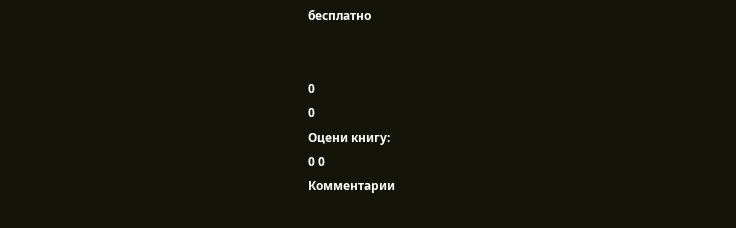бесплатно


0
0
Оцени книгу:
0 0
Комментарии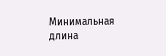Минимальная длина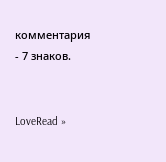комментария - 7 знаков.


LoveRead »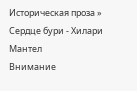Историческая проза » Сердце бури - Хилари Мантел
Внимание